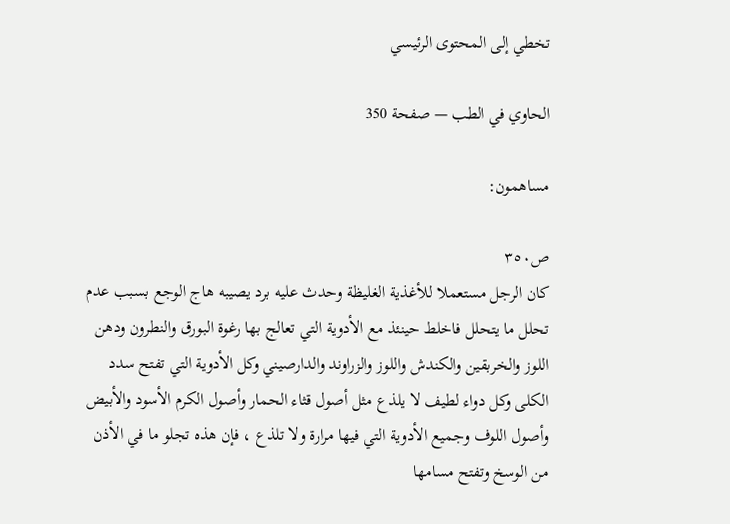تخطي إلى المحتوى الرئيسي

الحاوي في الطب — صفحة 350

مساهمون:

ص٣٥٠
كان الرجل مستعملا للأغذية الغليظة وحدث عليه برد يصيبه هاج الوجع بسبب عدم تحلل ما يتحلل فاخلط حينئذ مع الأدوية التي تعالج بها رغوة البورق والنطرون ودهن اللوز والخربقين والكندش واللوز والزراوند والدارصيني وكل الأدوية التي تفتح سدد الكلى وكل دواء لطيف لا يلذع مثل أصول قثاء الحمار وأصول الكرم الأسود والأبيض وأصول اللوف وجميع الأدوية التي فيها مرارة ولا تلذع ، فإن هذه تجلو ما في الأذن من الوسخ وتفتح مسامها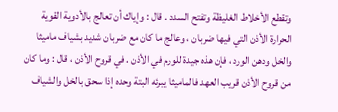وتقطع الأخلاط الغليظة وتفتح السدد . قال : وإياك أن تعالج بالأدوية القوية الحرارة الأذن التي فيها ضربان ، وعالج ما كان مع ضربان شديد بشياف ماميثا والخل ودهن الورد ، فإن هذه جيدة للورم في الأذن . في قروح الأذن ، قال : وما كان من قروح الأذن قريب العهد فالماميثا يبرئه البتة وحده إذا سحق بالخل والشياف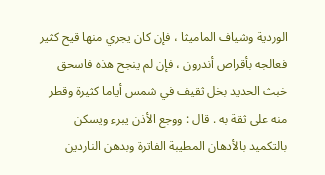الوردية وشياف الماميثا ، فإن كان يجري منها قيح كثير فعالجه بأقراص أندرون ، فإن لم ينجح هذه فاسحق خبث الحديد بخل ثقيف في شمس أياما كثيرة وقطر منه على ثقة به . قال : ووجع الأذن يبرء ويسكن بالتكميد بالأدهان المطيبة الفاترة وبدهن الناردين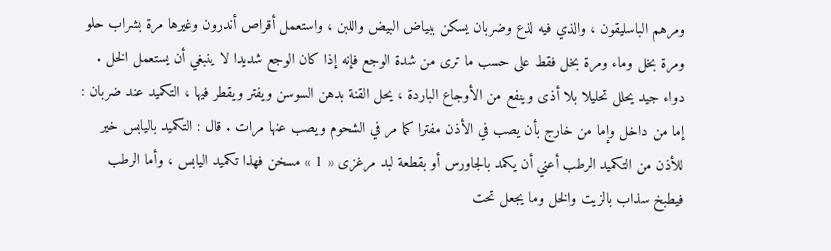ومرهم الباسليقون ، والذي فيه لذع وضربان يسكن ببياض البيض واللبن ، واستعمل أقراص أندرون وغيرها مرة بشراب حلو ومرة بخل وماء ومرة بخل فقط على حسب ما ترى من شدة الوجع فإنه إذا كان الوجع شديدا لا ينبغي أن يستعمل الخل . دواء جيد يحلل تحليلا بلا أذى وينفع من الأوجاع الباردة ، يحل القنة بدهن السوسن ويفتر ويقطر فيها ، التكميد عند ضربان : إما من داخل وإما من خارج بأن يصب في الأذن مفترا كما مر في الشحوم ويصب عنها مرات . قال : التكميد باليابس خير للأذن من التكميد الرطب أعني أن يكمد بالجاورس أو بقطعة لبد مرغزى « 1 » مسخن فهذا تكميد اليابس ، وأما الرطب فيطبخ سذاب بالزيت والخل وما يجعل تحت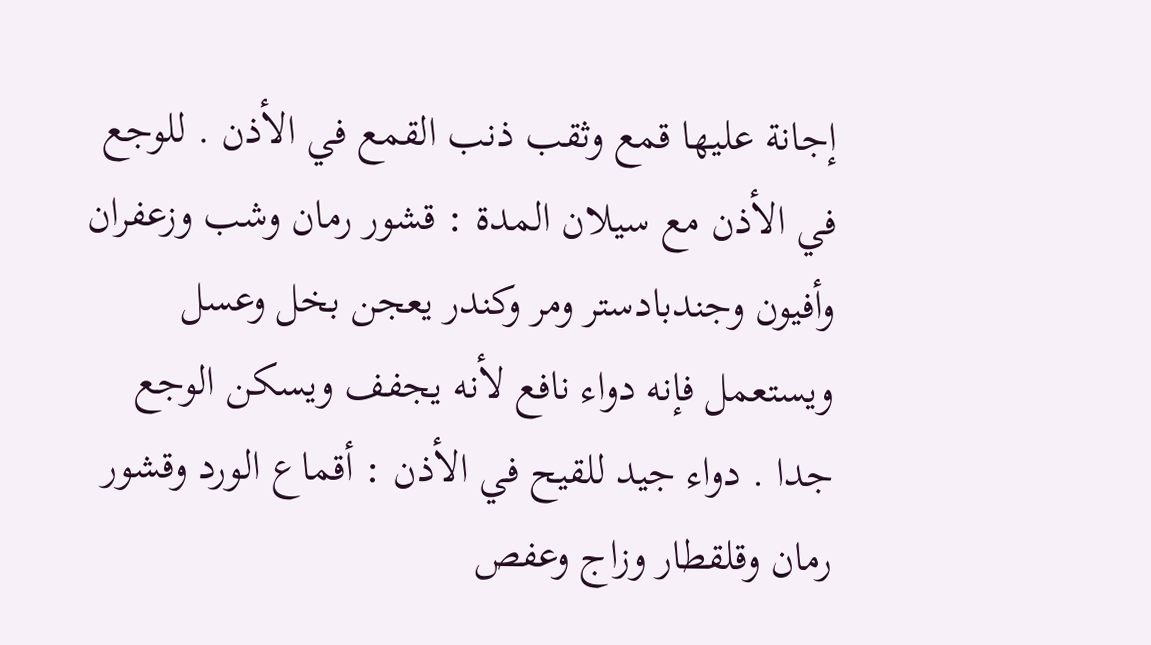إجانة عليها قمع وثقب ذنب القمع في الأذن . للوجع في الأذن مع سيلان المدة : قشور رمان وشب وزعفران وأفيون وجندبادستر ومر وكندر يعجن بخل وعسل ويستعمل فإنه دواء نافع لأنه يجفف ويسكن الوجع جدا . دواء جيد للقيح في الأذن : أقماع الورد وقشور رمان وقلقطار وزاج وعفص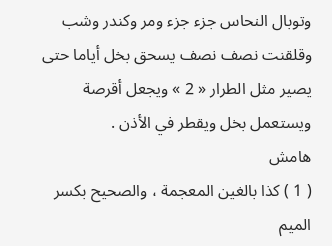وتوبال النحاس جزء جزء ومر وكندر وشب وقلقنت نصف نصف يسحق بخل أياما حتى يصير مثل الطرار « 2 » ويجعل أقرصة ويستعمل بخل ويقطر في الأذن .
هامش
( 1 ) كذا بالغين المعجمة ، والصحيح بكسر الميم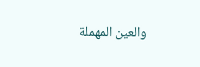والعين المهملة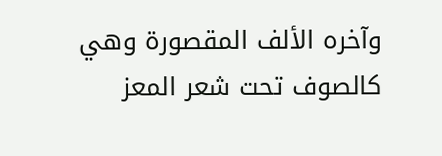وآخره الألف المقصورة وهي كالصوف تحت شعر المعز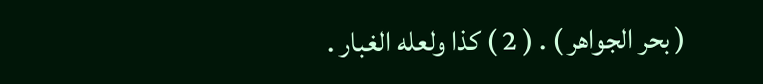( بحر الجواهر ) . ( 2 ) كذا ولعله الغبار .